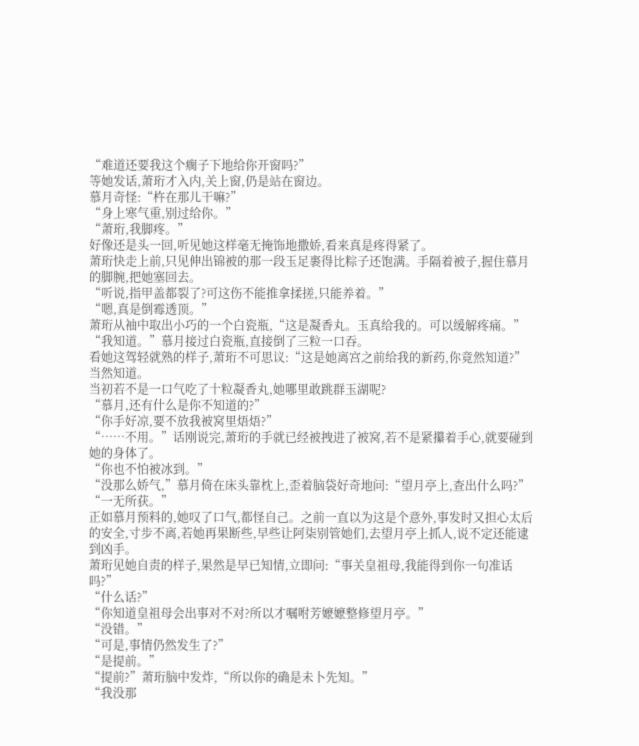“难道还要我这个瘸子下地给你开窗吗?”
等她发话,萧珩才入内,关上窗,仍是站在窗边。
慕月奇怪:“杵在那儿干嘛?”
“身上寒气重,别过给你。”
“萧珩,我脚疼。”
好像还是头一回,听见她这样毫无掩饰地撒娇,看来真是疼得紧了。
萧珩快走上前,只见伸出锦被的那一段玉足裹得比粽子还饱满。手隔着被子,握住慕月的脚腕,把她塞回去。
“听说,指甲盖都裂了?可这伤不能推拿揉搓,只能养着。”
“嗯,真是倒霉透顶。”
萧珩从袖中取出小巧的一个白瓷瓶,“这是凝香丸。玉真给我的。可以缓解疼痛。”
“我知道。”慕月接过白瓷瓶,直接倒了三粒一口吞。
看她这驾轻就熟的样子,萧珩不可思议:“这是她离宫之前给我的新药,你竟然知道?”
当然知道。
当初若不是一口气吃了十粒凝香丸,她哪里敢跳群玉湖呢?
“慕月,还有什么是你不知道的?”
“你手好凉,要不放我被窝里焐焐?”
“……不用。”话刚说完,萧珩的手就已经被拽进了被窝,若不是紧攥着手心,就要碰到她的身体了。
“你也不怕被冰到。”
“没那么娇气,”慕月倚在床头靠枕上,歪着脑袋好奇地问:“望月亭上,查出什么吗?”
“一无所获。”
正如慕月预料的,她叹了口气,都怪自己。之前一直以为这是个意外,事发时又担心太后的安全,寸步不离,若她再果断些,早些让阿柒别管她们,去望月亭上抓人,说不定还能逮到凶手。
萧珩见她自责的样子,果然是早已知情,立即问:“事关皇祖母,我能得到你一句准话吗?”
“什么话?”
“你知道皇祖母会出事对不对?所以才嘱咐芳嬷嬷整修望月亭。”
“没错。”
“可是,事情仍然发生了?”
“是提前。”
“提前?”萧珩脑中发炸,“所以你的确是未卜先知。”
“我没那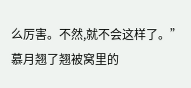么厉害。不然,就不会这样了。”慕月翘了翘被窝里的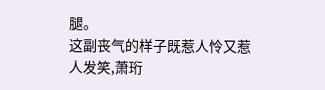腿。
这副丧气的样子既惹人怜又惹人发笑,萧珩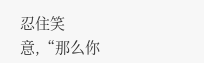忍住笑意,“那么你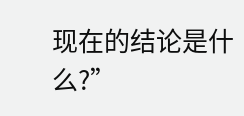现在的结论是什么?”